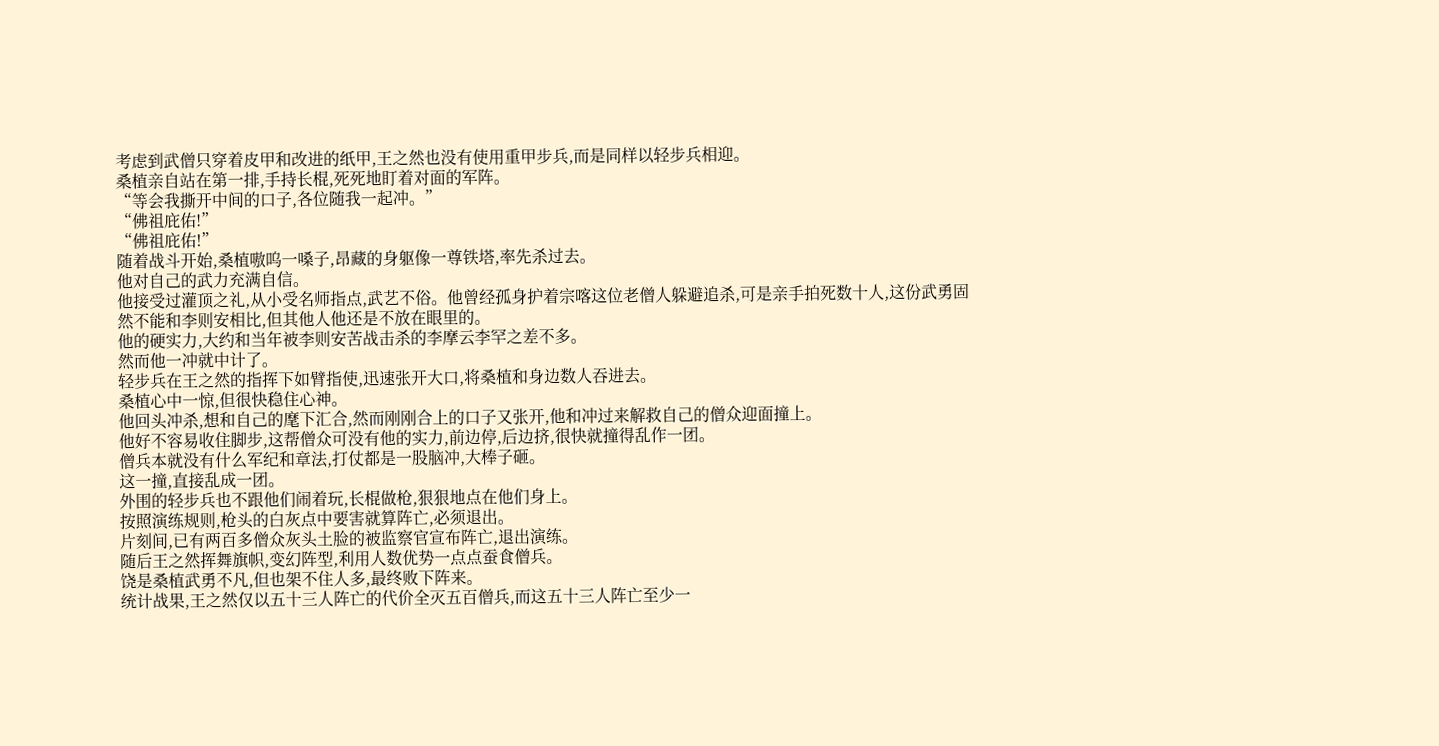考虑到武僧只穿着皮甲和改进的纸甲,王之然也没有使用重甲步兵,而是同样以轻步兵相迎。
桑植亲自站在第一排,手持长棍,死死地盯着对面的军阵。
“等会我撕开中间的口子,各位随我一起冲。”
“佛祖庇佑!”
“佛祖庇佑!”
随着战斗开始,桑植嗷呜一嗓子,昂藏的身躯像一尊铁塔,率先杀过去。
他对自己的武力充满自信。
他接受过灌顶之礼,从小受名师指点,武艺不俗。他曾经孤身护着宗喀这位老僧人躲避追杀,可是亲手拍死数十人,这份武勇固然不能和李则安相比,但其他人他还是不放在眼里的。
他的硬实力,大约和当年被李则安苦战击杀的李摩云李罕之差不多。
然而他一冲就中计了。
轻步兵在王之然的指挥下如臂指使,迅速张开大口,将桑植和身边数人吞进去。
桑植心中一惊,但很快稳住心神。
他回头冲杀,想和自己的麾下汇合,然而刚刚合上的口子又张开,他和冲过来解救自己的僧众迎面撞上。
他好不容易收住脚步,这帮僧众可没有他的实力,前边停,后边挤,很快就撞得乱作一团。
僧兵本就没有什么军纪和章法,打仗都是一股脑冲,大棒子砸。
这一撞,直接乱成一团。
外围的轻步兵也不跟他们闹着玩,长棍做枪,狠狠地点在他们身上。
按照演练规则,枪头的白灰点中要害就算阵亡,必须退出。
片刻间,已有两百多僧众灰头土脸的被监察官宣布阵亡,退出演练。
随后王之然挥舞旗帜,变幻阵型,利用人数优势一点点蚕食僧兵。
饶是桑植武勇不凡,但也架不住人多,最终败下阵来。
统计战果,王之然仅以五十三人阵亡的代价全灭五百僧兵,而这五十三人阵亡至少一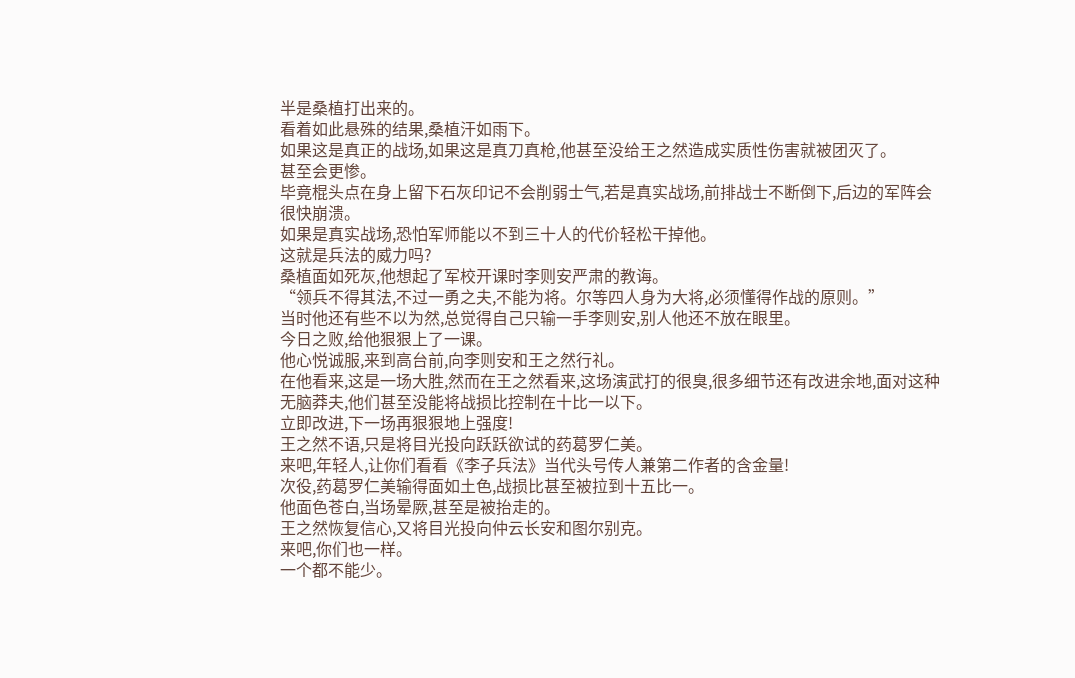半是桑植打出来的。
看着如此悬殊的结果,桑植汗如雨下。
如果这是真正的战场,如果这是真刀真枪,他甚至没给王之然造成实质性伤害就被团灭了。
甚至会更惨。
毕竟棍头点在身上留下石灰印记不会削弱士气,若是真实战场,前排战士不断倒下,后边的军阵会很快崩溃。
如果是真实战场,恐怕军师能以不到三十人的代价轻松干掉他。
这就是兵法的威力吗?
桑植面如死灰,他想起了军校开课时李则安严肃的教诲。
“领兵不得其法,不过一勇之夫,不能为将。尔等四人身为大将,必须懂得作战的原则。”
当时他还有些不以为然,总觉得自己只输一手李则安,别人他还不放在眼里。
今日之败,给他狠狠上了一课。
他心悦诚服,来到高台前,向李则安和王之然行礼。
在他看来,这是一场大胜,然而在王之然看来,这场演武打的很臭,很多细节还有改进余地,面对这种无脑莽夫,他们甚至没能将战损比控制在十比一以下。
立即改进,下一场再狠狠地上强度!
王之然不语,只是将目光投向跃跃欲试的药葛罗仁美。
来吧,年轻人,让你们看看《李子兵法》当代头号传人兼第二作者的含金量!
次役,药葛罗仁美输得面如土色,战损比甚至被拉到十五比一。
他面色苍白,当场晕厥,甚至是被抬走的。
王之然恢复信心,又将目光投向仲云长安和图尔别克。
来吧,你们也一样。
一个都不能少。